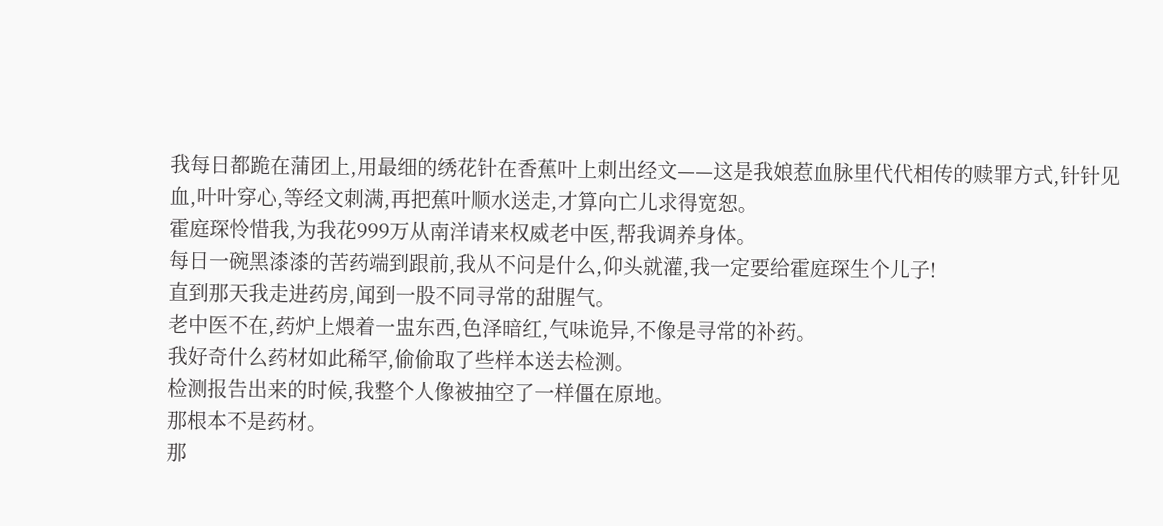我每日都跪在蒲团上,用最细的绣花针在香蕉叶上刺出经文——这是我娘惹血脉里代代相传的赎罪方式,针针见血,叶叶穿心,等经文刺满,再把蕉叶顺水送走,才算向亡儿求得宽恕。
霍庭琛怜惜我,为我花999万从南洋请来权威老中医,帮我调养身体。
每日一碗黑漆漆的苦药端到跟前,我从不问是什么,仰头就灌,我一定要给霍庭琛生个儿子!
直到那天我走进药房,闻到一股不同寻常的甜腥气。
老中医不在,药炉上煨着一盅东西,色泽暗红,气味诡异,不像是寻常的补药。
我好奇什么药材如此稀罕,偷偷取了些样本送去检测。
检测报告出来的时候,我整个人像被抽空了一样僵在原地。
那根本不是药材。
那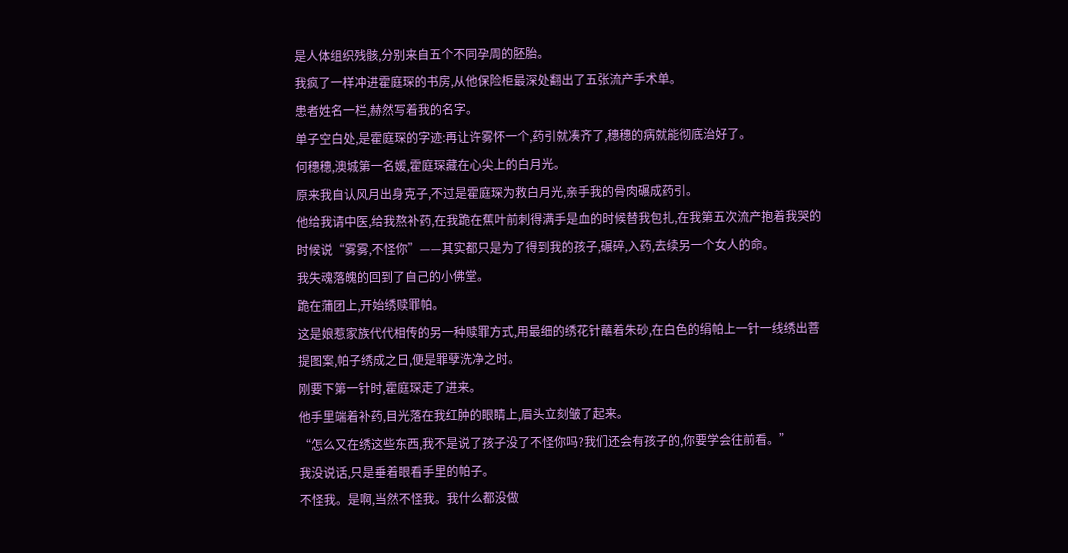是人体组织残骸,分别来自五个不同孕周的胚胎。
我疯了一样冲进霍庭琛的书房,从他保险柜最深处翻出了五张流产手术单。
患者姓名一栏,赫然写着我的名字。
单子空白处,是霍庭琛的字迹:再让许雾怀一个,药引就凑齐了,穗穗的病就能彻底治好了。
何穗穗,澳城第一名媛,霍庭琛藏在心尖上的白月光。
原来我自认风月出身克子,不过是霍庭琛为救白月光,亲手我的骨肉碾成药引。
他给我请中医,给我熬补药,在我跪在蕉叶前刺得满手是血的时候替我包扎,在我第五次流产抱着我哭的时候说“雾雾,不怪你”——其实都只是为了得到我的孩子,碾碎,入药,去续另一个女人的命。
我失魂落魄的回到了自己的小佛堂。
跪在蒲团上,开始绣赎罪帕。
这是娘惹家族代代相传的另一种赎罪方式,用最细的绣花针蘸着朱砂,在白色的绢帕上一针一线绣出菩提图案,帕子绣成之日,便是罪孽洗净之时。
刚要下第一针时,霍庭琛走了进来。
他手里端着补药,目光落在我红肿的眼睛上,眉头立刻皱了起来。
“怎么又在绣这些东西,我不是说了孩子没了不怪你吗?我们还会有孩子的,你要学会往前看。”
我没说话,只是垂着眼看手里的帕子。
不怪我。是啊,当然不怪我。我什么都没做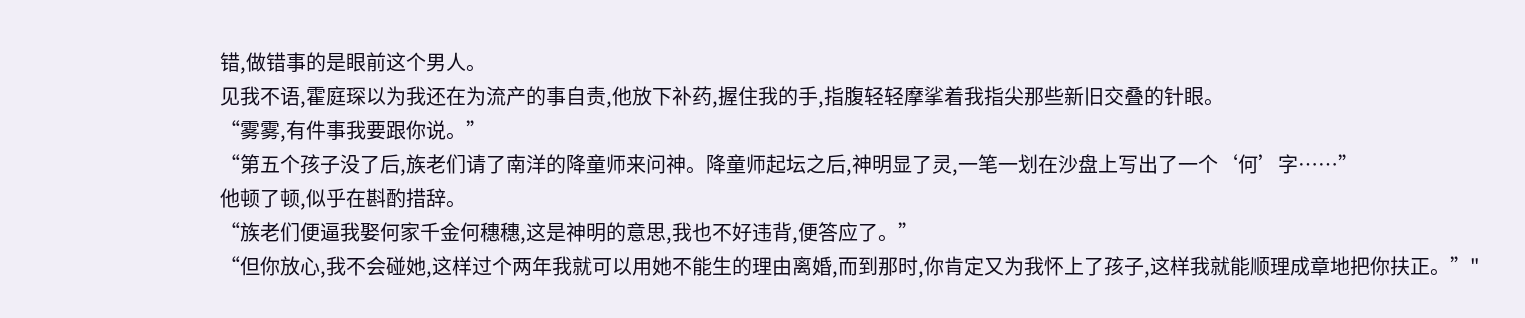错,做错事的是眼前这个男人。
见我不语,霍庭琛以为我还在为流产的事自责,他放下补药,握住我的手,指腹轻轻摩挲着我指尖那些新旧交叠的针眼。
“雾雾,有件事我要跟你说。”
“第五个孩子没了后,族老们请了南洋的降童师来问神。降童师起坛之后,神明显了灵,一笔一划在沙盘上写出了一个‘何’字……”
他顿了顿,似乎在斟酌措辞。
“族老们便逼我娶何家千金何穗穗,这是神明的意思,我也不好违背,便答应了。”
“但你放心,我不会碰她,这样过个两年我就可以用她不能生的理由离婚,而到那时,你肯定又为我怀上了孩子,这样我就能顺理成章地把你扶正。”"